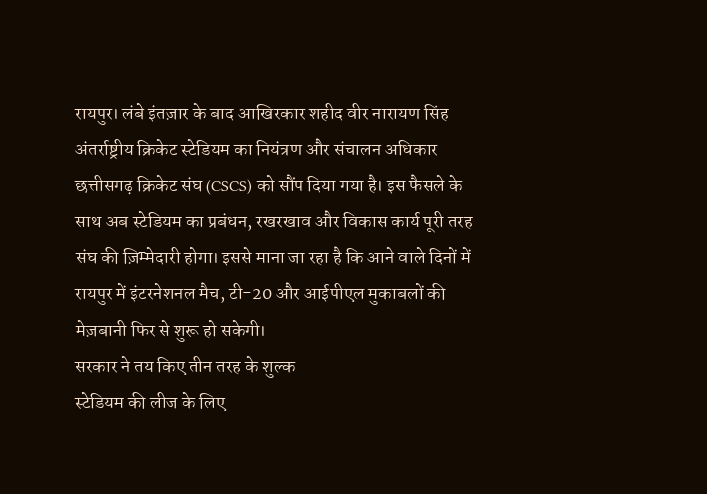रायपुर। लंबे इंतज़ार के बाद आखिरकार शहीद वीर नारायण सिंह अंतर्राष्ट्रीय क्रिकेट स्टेडियम का नियंत्रण और संचालन अधिकार छत्तीसगढ़ क्रिकेट संघ (CSCS) को सौंप दिया गया है। इस फैसले के साथ अब स्टेडियम का प्रबंधन, रखरखाव और विकास कार्य पूरी तरह संघ की ज़िम्मेदारी होगा। इससे माना जा रहा है कि आने वाले दिनों में रायपुर में इंटरनेशनल मैच, टी-20 और आईपीएल मुकाबलों की मेज़बानी फिर से शुरू हो सकेगी।
सरकार ने तय किए तीन तरह के शुल्क
स्टेडियम की लीज के लिए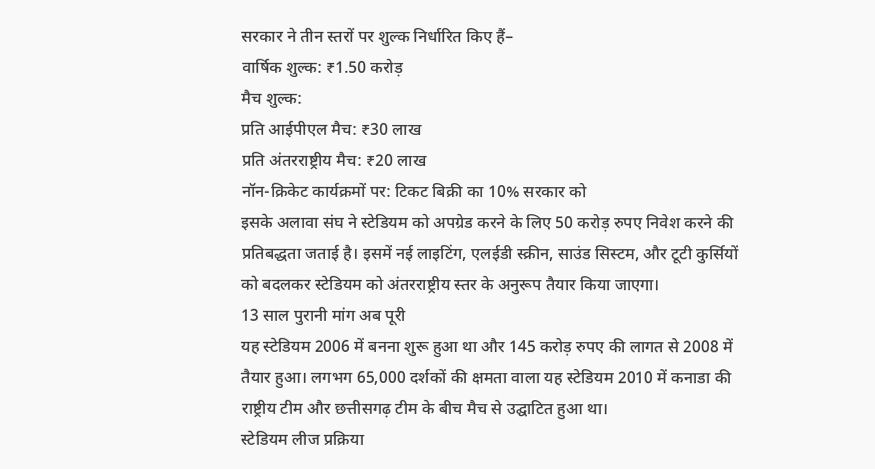सरकार ने तीन स्तरों पर शुल्क निर्धारित किए हैं–
वार्षिक शुल्क: ₹1.50 करोड़
मैच शुल्क:
प्रति आईपीएल मैच: ₹30 लाख
प्रति अंतरराष्ट्रीय मैच: ₹20 लाख
नॉन-क्रिकेट कार्यक्रमों पर: टिकट बिक्री का 10% सरकार को
इसके अलावा संघ ने स्टेडियम को अपग्रेड करने के लिए 50 करोड़ रुपए निवेश करने की प्रतिबद्धता जताई है। इसमें नई लाइटिंग, एलईडी स्क्रीन, साउंड सिस्टम, और टूटी कुर्सियों को बदलकर स्टेडियम को अंतरराष्ट्रीय स्तर के अनुरूप तैयार किया जाएगा।
13 साल पुरानी मांग अब पूरी
यह स्टेडियम 2006 में बनना शुरू हुआ था और 145 करोड़ रुपए की लागत से 2008 में तैयार हुआ। लगभग 65,000 दर्शकों की क्षमता वाला यह स्टेडियम 2010 में कनाडा की राष्ट्रीय टीम और छत्तीसगढ़ टीम के बीच मैच से उद्घाटित हुआ था।
स्टेडियम लीज प्रक्रिया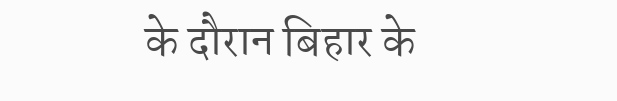के दौरान बिहार के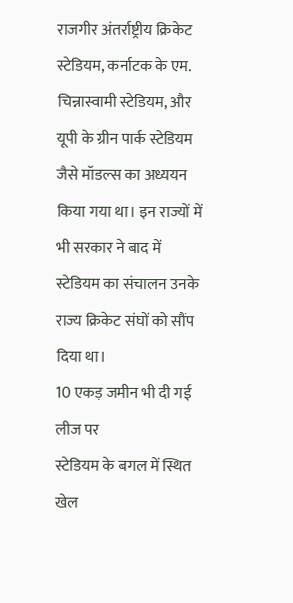राजगीर अंतर्राष्ट्रीय क्रिकेट स्टेडियम, कर्नाटक के एम. चिन्नास्वामी स्टेडियम, और यूपी के ग्रीन पार्क स्टेडियम जैसे मॉडल्स का अध्ययन किया गया था। इन राज्यों में भी सरकार ने बाद में स्टेडियम का संचालन उनके राज्य क्रिकेट संघों को सौंप दिया था।
10 एकड़ जमीन भी दी गई लीज पर
स्टेडियम के बगल में स्थित खेल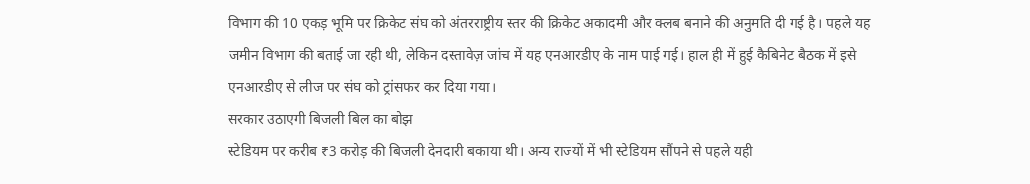विभाग की 10 एकड़ भूमि पर क्रिकेट संघ को अंतरराष्ट्रीय स्तर की क्रिकेट अकादमी और क्लब बनाने की अनुमति दी गई है। पहले यह जमीन विभाग की बताई जा रही थी, लेकिन दस्तावेज़ जांच में यह एनआरडीए के नाम पाई गई। हाल ही में हुई कैबिनेट बैठक में इसे एनआरडीए से लीज पर संघ को ट्रांसफर कर दिया गया।
सरकार उठाएगी बिजली बिल का बोझ
स्टेडियम पर करीब ₹3 करोड़ की बिजली देनदारी बकाया थी। अन्य राज्यों में भी स्टेडियम सौंपने से पहले यही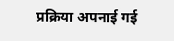प्रक्रिया अपनाई गई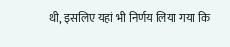थी, इसलिए यहां भी निर्णय लिया गया कि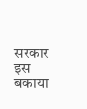सरकार इस बकाया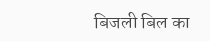बिजली बिल का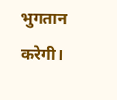भुगतान करेगी।